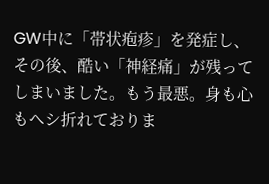GW中に「帯状疱疹」を発症し、その後、酷い「神経痛」が残ってしまいました。もう最悪。身も心もヘシ折れておりま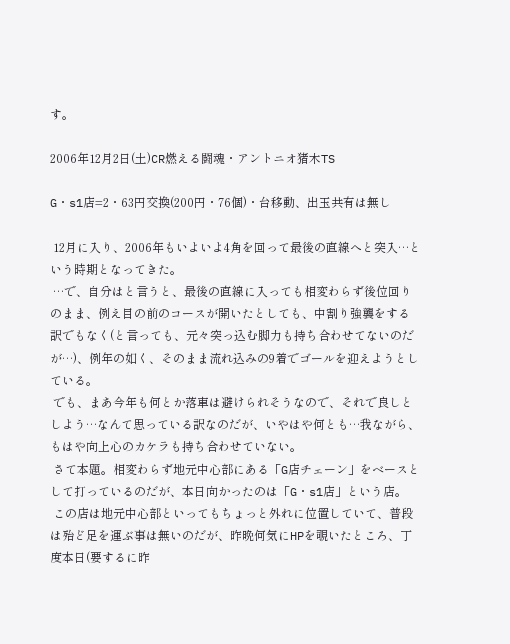す。

2006年12月2日(土)CR燃える闘魂・アントニオ猪木TS

G・s1店=2・63円交換(200円・76個)・台移動、出玉共有は無し

 12月に入り、2006年もいよいよ4角を回って最後の直線へと突入…という時期となってきた。
 …で、自分はと言うと、最後の直線に入っても相変わらず後位回りのまま、例え目の前のコースが開いたとしても、中割り強襲をする訳でもなく(と言っても、元々突っ込む脚力も持ち合わせてないのだが…)、例年の如く、そのまま流れ込みの9着でゴールを迎えようとしている。
 でも、まあ今年も何とか落車は避けられそうなので、それで良しとしよう…なんて思っている訳なのだが、いやはや何とも…我ながら、もはや向上心のカケラも持ち合わせていない。
 さて本題。相変わらず地元中心部にある「G店チェーン」をベースとして打っているのだが、本日向かったのは「G・s1店」という店。
 この店は地元中心部といってもちょっと外れに位置していて、普段は殆ど足を運ぶ事は無いのだが、昨晩何気にHPを覗いたところ、丁度本日(要するに昨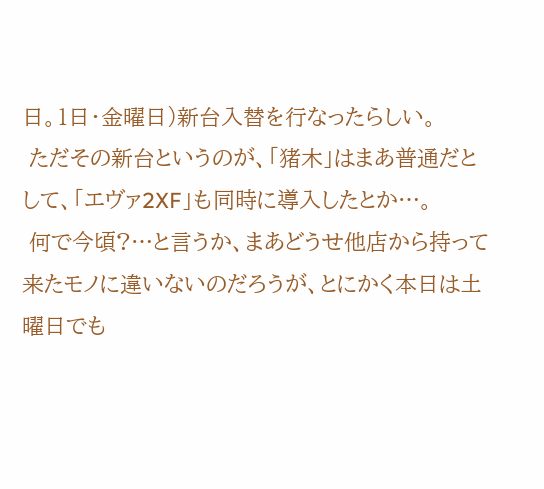日。1日・金曜日)新台入替を行なったらしい。
 ただその新台というのが、「猪木」はまあ普通だとして、「エヴァ2XF」も同時に導入したとか…。
 何で今頃?…と言うか、まあどうせ他店から持って来たモノに違いないのだろうが、とにかく本日は土曜日でも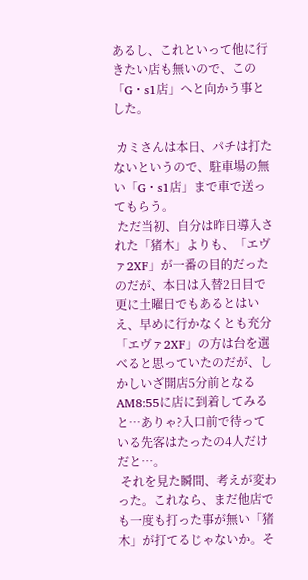あるし、これといって他に行きたい店も無いので、この「G・s1店」へと向かう事とした。

 カミさんは本日、パチは打たないというので、駐車場の無い「G・s1店」まで車で送ってもらう。
 ただ当初、自分は昨日導入された「猪木」よりも、「エヴァ2XF」が一番の目的だったのだが、本日は入替2日目で更に土曜日でもあるとはいえ、早めに行かなくとも充分「エヴァ2XF」の方は台を選べると思っていたのだが、しかしいざ開店5分前となるAM8:55に店に到着してみると…ありゃ?入口前で待っている先客はたったの4人だけだと…。
 それを見た瞬間、考えが変わった。これなら、まだ他店でも一度も打った事が無い「猪木」が打てるじゃないか。そ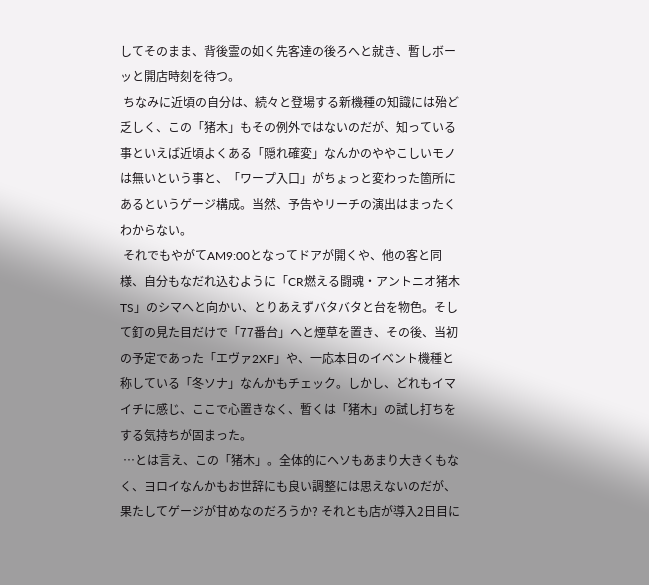してそのまま、背後霊の如く先客達の後ろへと就き、暫しボーッと開店時刻を待つ。
 ちなみに近頃の自分は、続々と登場する新機種の知識には殆ど乏しく、この「猪木」もその例外ではないのだが、知っている事といえば近頃よくある「隠れ確変」なんかのややこしいモノは無いという事と、「ワープ入口」がちょっと変わった箇所にあるというゲージ構成。当然、予告やリーチの演出はまったくわからない。
 それでもやがてAM9:00となってドアが開くや、他の客と同様、自分もなだれ込むように「CR燃える闘魂・アントニオ猪木TS」のシマへと向かい、とりあえずバタバタと台を物色。そして釘の見た目だけで「77番台」へと煙草を置き、その後、当初の予定であった「エヴァ2XF」や、一応本日のイベント機種と称している「冬ソナ」なんかもチェック。しかし、どれもイマイチに感じ、ここで心置きなく、暫くは「猪木」の試し打ちをする気持ちが固まった。
 …とは言え、この「猪木」。全体的にヘソもあまり大きくもなく、ヨロイなんかもお世辞にも良い調整には思えないのだが、果たしてゲージが甘めなのだろうか? それとも店が導入2日目に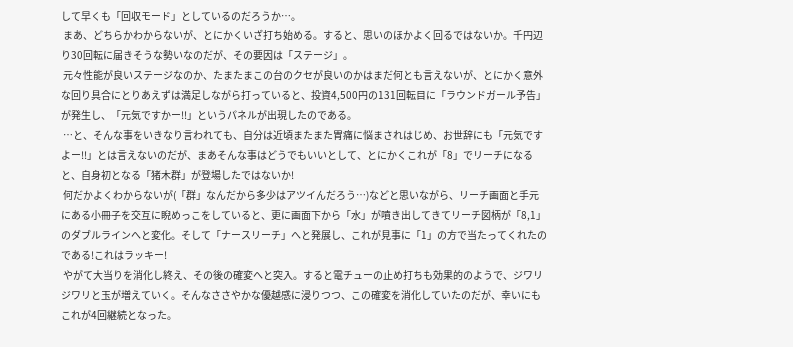して早くも「回収モード」としているのだろうか…。
 まあ、どちらかわからないが、とにかくいざ打ち始める。すると、思いのほかよく回るではないか。千円辺り30回転に届きそうな勢いなのだが、その要因は「ステージ」。
 元々性能が良いステージなのか、たまたまこの台のクセが良いのかはまだ何とも言えないが、とにかく意外な回り具合にとりあえずは満足しながら打っていると、投資4,500円の131回転目に「ラウンドガール予告」が発生し、「元気ですかー!!」というパネルが出現したのである。
 …と、そんな事をいきなり言われても、自分は近頃またまた胃痛に悩まされはじめ、お世辞にも「元気ですよー!!」とは言えないのだが、まあそんな事はどうでもいいとして、とにかくこれが「8」でリーチになると、自身初となる「猪木群」が登場したではないか!
 何だかよくわからないが(「群」なんだから多少はアツイんだろう…)などと思いながら、リーチ画面と手元にある小冊子を交互に睨めっこをしていると、更に画面下から「水」が噴き出してきてリーチ図柄が「8,1」のダブルラインへと変化。そして「ナースリーチ」へと発展し、これが見事に「1」の方で当たってくれたのである!これはラッキー!
 やがて大当りを消化し終え、その後の確変へと突入。すると電チューの止め打ちも効果的のようで、ジワリジワリと玉が増えていく。そんなささやかな優越感に浸りつつ、この確変を消化していたのだが、幸いにもこれが4回継続となった。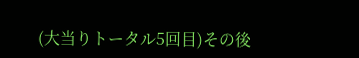(大当りトータル5回目)その後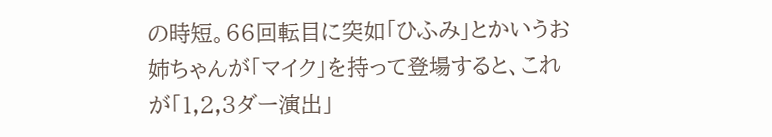の時短。66回転目に突如「ひふみ」とかいうお姉ちゃんが「マイク」を持って登場すると、これが「1,2,3ダー演出」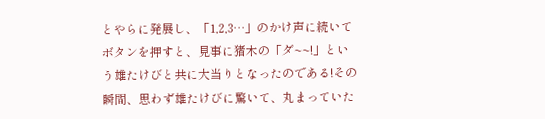とやらに発展し、「1,2,3…」のかけ声に続いてボタンを押すと、見事に猪木の「ダ~~!」という雄たけびと共に大当りとなったのである!その瞬間、思わず雄たけびに驚いて、丸まっていた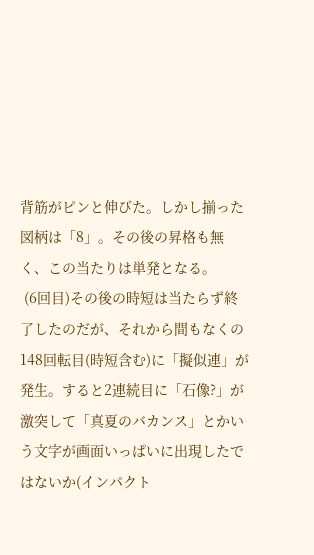背筋がピンと伸びた。しかし揃った図柄は「8」。その後の昇格も無く、この当たりは単発となる。
 (6回目)その後の時短は当たらず終了したのだが、それから間もなくの148回転目(時短含む)に「擬似連」が発生。すると2連続目に「石像?」が激突して「真夏のバカンス」とかいう文字が画面いっぱいに出現したではないか(インパクト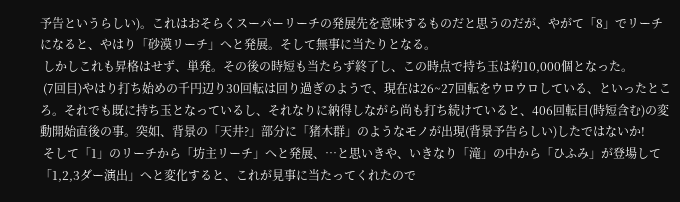予告というらしい)。これはおそらくスーパーリーチの発展先を意味するものだと思うのだが、やがて「8」でリーチになると、やはり「砂漠リーチ」へと発展。そして無事に当たりとなる。
 しかしこれも昇格はせず、単発。その後の時短も当たらず終了し、この時点で持ち玉は約10,000個となった。
 (7回目)やはり打ち始めの千円辺り30回転は回り過ぎのようで、現在は26~27回転をウロウロしている、といったところ。それでも既に持ち玉となっているし、それなりに納得しながら尚も打ち続けていると、406回転目(時短含む)の変動開始直後の事。突如、背景の「天井?」部分に「猪木群」のようなモノが出現(背景予告らしい)したではないか!
 そして「1」のリーチから「坊主リーチ」へと発展、…と思いきや、いきなり「滝」の中から「ひふみ」が登場して「1,2,3ダー演出」へと変化すると、これが見事に当たってくれたので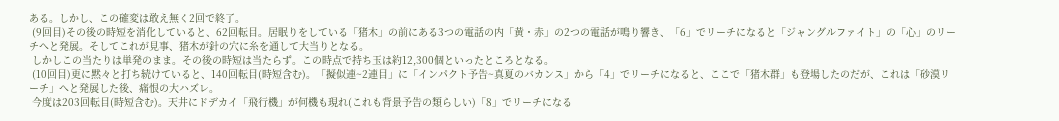ある。しかし、この確変は敢え無く2回で終了。
 (9回目)その後の時短を消化していると、62回転目。居眠りをしている「猪木」の前にある3つの電話の内「黄・赤」の2つの電話が鳴り響き、「6」でリーチになると「ジャングルファイト」の「心」のリーチへと発展。そしてこれが見事、猪木が針の穴に糸を通して大当りとなる。
 しかしこの当たりは単発のまま。その後の時短は当たらず。この時点で持ち玉は約12,300個といったところとなる。
 (10回目)更に黙々と打ち続けていると、140回転目(時短含む)。「擬似連~2連目」に「インパクト予告~真夏のバカンス」から「4」でリーチになると、ここで「猪木群」も登場したのだが、これは「砂漠リーチ」へと発展した後、痛恨の大ハズレ。
 今度は203回転目(時短含む)。天井にドデカイ「飛行機」が何機も現れ(これも背景予告の類らしい)「8」でリーチになる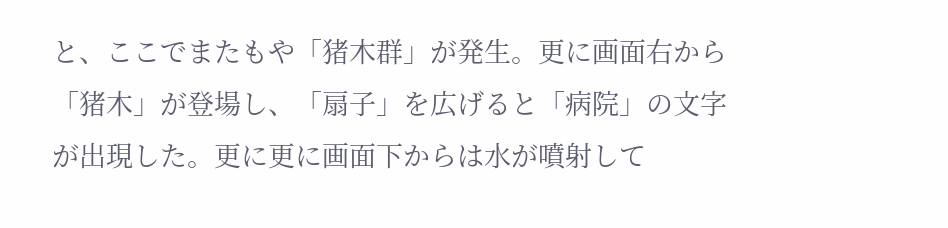と、ここでまたもや「猪木群」が発生。更に画面右から「猪木」が登場し、「扇子」を広げると「病院」の文字が出現した。更に更に画面下からは水が噴射して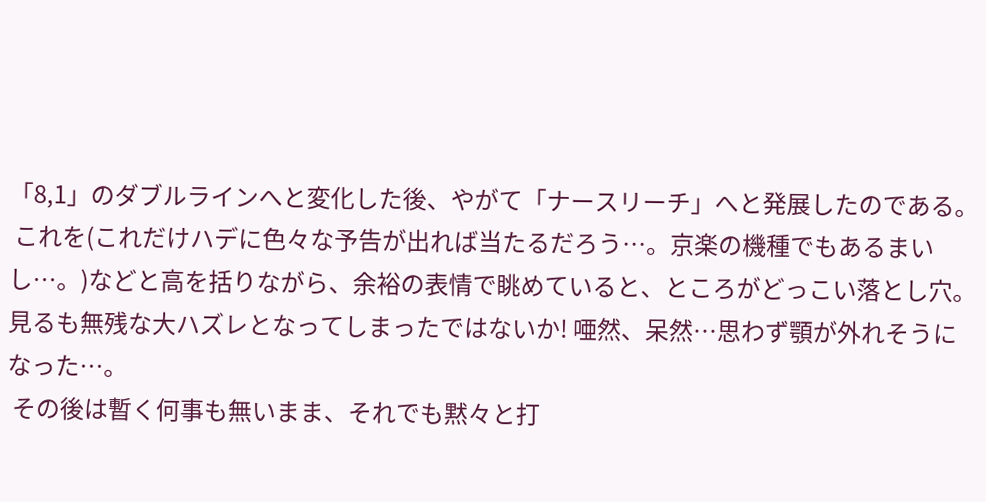「8,1」のダブルラインへと変化した後、やがて「ナースリーチ」へと発展したのである。
 これを(これだけハデに色々な予告が出れば当たるだろう…。京楽の機種でもあるまいし…。)などと高を括りながら、余裕の表情で眺めていると、ところがどっこい落とし穴。見るも無残な大ハズレとなってしまったではないか! 唖然、呆然…思わず顎が外れそうになった…。
 その後は暫く何事も無いまま、それでも黙々と打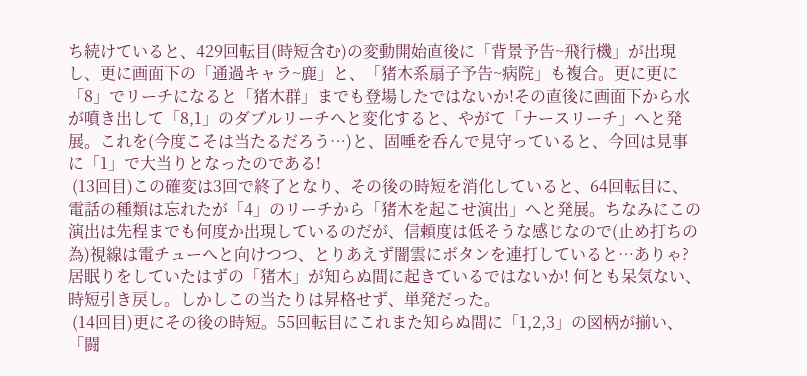ち続けていると、429回転目(時短含む)の変動開始直後に「背景予告~飛行機」が出現し、更に画面下の「通過キャラ~鹿」と、「猪木系扇子予告~病院」も複合。更に更に「8」でリーチになると「猪木群」までも登場したではないか!その直後に画面下から水が噴き出して「8,1」のダブルリーチへと変化すると、やがて「ナースリーチ」へと発展。これを(今度こそは当たるだろう…)と、固唾を呑んで見守っていると、今回は見事に「1」で大当りとなったのである!
 (13回目)この確変は3回で終了となり、その後の時短を消化していると、64回転目に、電話の種類は忘れたが「4」のリーチから「猪木を起こせ演出」へと発展。ちなみにこの演出は先程までも何度か出現しているのだが、信頼度は低そうな感じなので(止め打ちの為)視線は電チューへと向けつつ、とりあえず闇雲にボタンを連打していると…ありゃ?居眠りをしていたはずの「猪木」が知らぬ間に起きているではないか! 何とも呆気ない、時短引き戻し。しかしこの当たりは昇格せず、単発だった。
 (14回目)更にその後の時短。55回転目にこれまた知らぬ間に「1,2,3」の図柄が揃い、「闘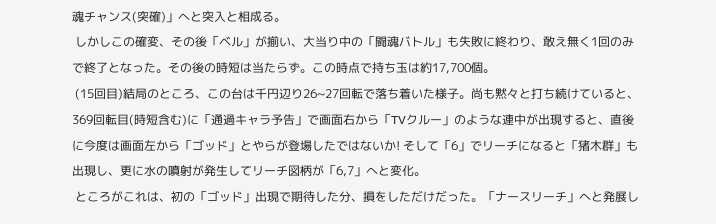魂チャンス(突確)」へと突入と相成る。
 しかしこの確変、その後「ベル」が揃い、大当り中の「闘魂バトル」も失敗に終わり、敢え無く1回のみで終了となった。その後の時短は当たらず。この時点で持ち玉は約17,700個。
 (15回目)結局のところ、この台は千円辺り26~27回転で落ち着いた様子。尚も黙々と打ち続けていると、369回転目(時短含む)に「通過キャラ予告」で画面右から「TVクルー」のような連中が出現すると、直後に今度は画面左から「ゴッド」とやらが登場したではないか! そして「6」でリーチになると「猪木群」も出現し、更に水の噴射が発生してリーチ図柄が「6,7」へと変化。
 ところがこれは、初の「ゴッド」出現で期待した分、損をしただけだった。「ナースリーチ」へと発展し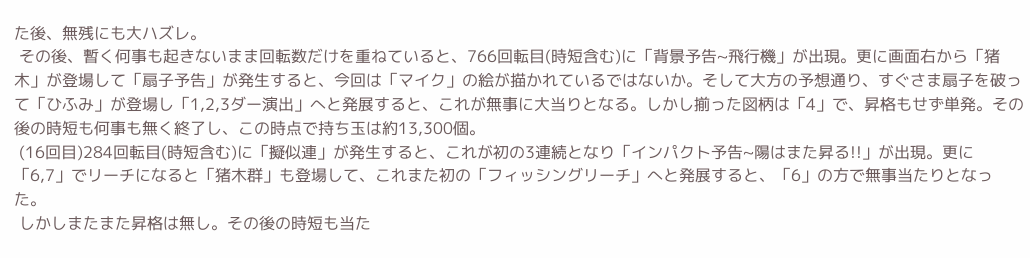た後、無残にも大ハズレ。
 その後、暫く何事も起きないまま回転数だけを重ねていると、766回転目(時短含む)に「背景予告~飛行機」が出現。更に画面右から「猪木」が登場して「扇子予告」が発生すると、今回は「マイク」の絵が描かれているではないか。そして大方の予想通り、すぐさま扇子を破って「ひふみ」が登場し「1,2,3ダー演出」へと発展すると、これが無事に大当りとなる。しかし揃った図柄は「4」で、昇格もせず単発。その後の時短も何事も無く終了し、この時点で持ち玉は約13,300個。
 (16回目)284回転目(時短含む)に「擬似連」が発生すると、これが初の3連続となり「インパクト予告~陽はまた昇る!!」が出現。更に「6,7」でリーチになると「猪木群」も登場して、これまた初の「フィッシングリーチ」へと発展すると、「6」の方で無事当たりとなった。
 しかしまたまた昇格は無し。その後の時短も当た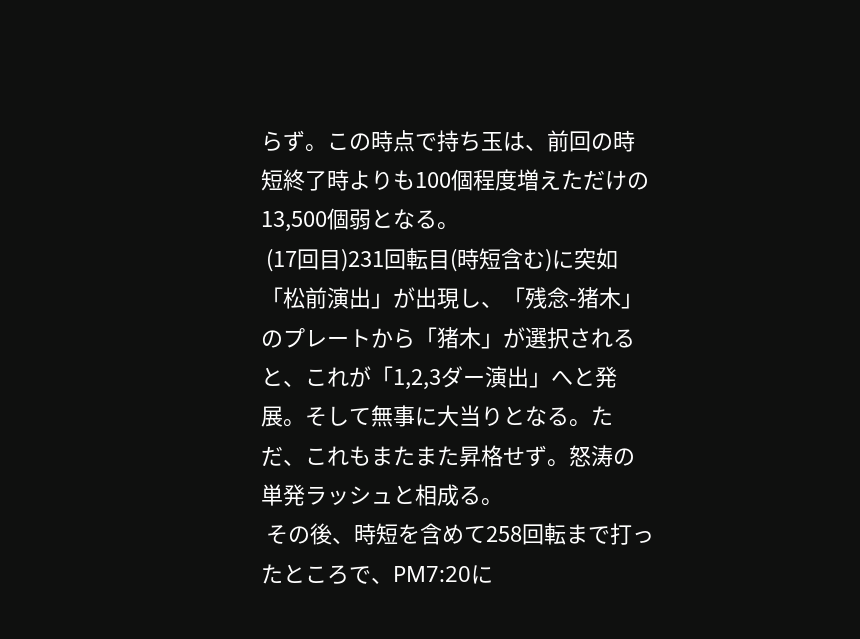らず。この時点で持ち玉は、前回の時短終了時よりも100個程度増えただけの13,500個弱となる。
 (17回目)231回転目(時短含む)に突如「松前演出」が出現し、「残念-猪木」のプレートから「猪木」が選択されると、これが「1,2,3ダー演出」へと発展。そして無事に大当りとなる。ただ、これもまたまた昇格せず。怒涛の単発ラッシュと相成る。
 その後、時短を含めて258回転まで打ったところで、PM7:20に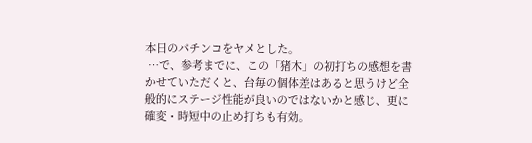本日のパチンコをヤメとした。
 …で、参考までに、この「猪木」の初打ちの感想を書かせていただくと、台毎の個体差はあると思うけど全般的にステージ性能が良いのではないかと感じ、更に確変・時短中の止め打ちも有効。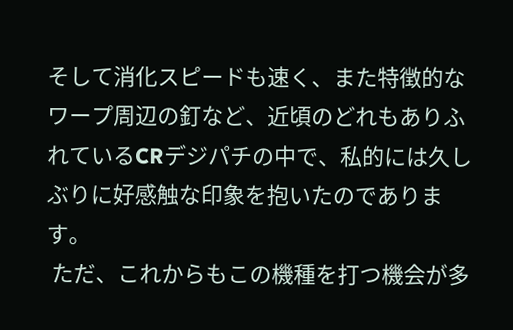そして消化スピードも速く、また特徴的なワープ周辺の釘など、近頃のどれもありふれているCRデジパチの中で、私的には久しぶりに好感触な印象を抱いたのであります。
 ただ、これからもこの機種を打つ機会が多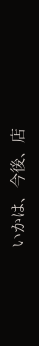いかは、今後、店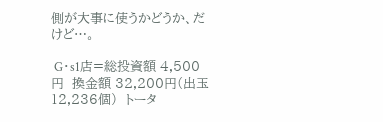側が大事に使うかどうか、だけど…。

 G・s1店=総投資額 4,500円  換金額 32,200円(出玉12,236個)  トータ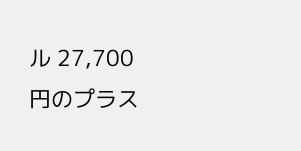ル 27,700円のプラス